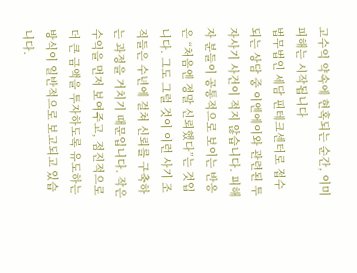고수익 약속에 현혹되는 순간, 이미 피해는 시작됩니다
법무법인 세담 핀테크센터로 접수되는 상담 중 이엔에이와 관련된 투자사기 사건이 적지 않습니다. 피해자 분들이 공통적으로 보이는 반응은 “처음엔 정말 신뢰했다”는 것입니다. 그도 그럴 것이 이런 사기 조직들은 수년에 걸쳐 신뢰를 구축하는 과정을 거치기 때문입니다. 작은 수익을 먼저 보여주고, 점진적으로 더 큰 금액을 투자하도록 유도하는 방식이 일반적으로 보고되고 있습니다.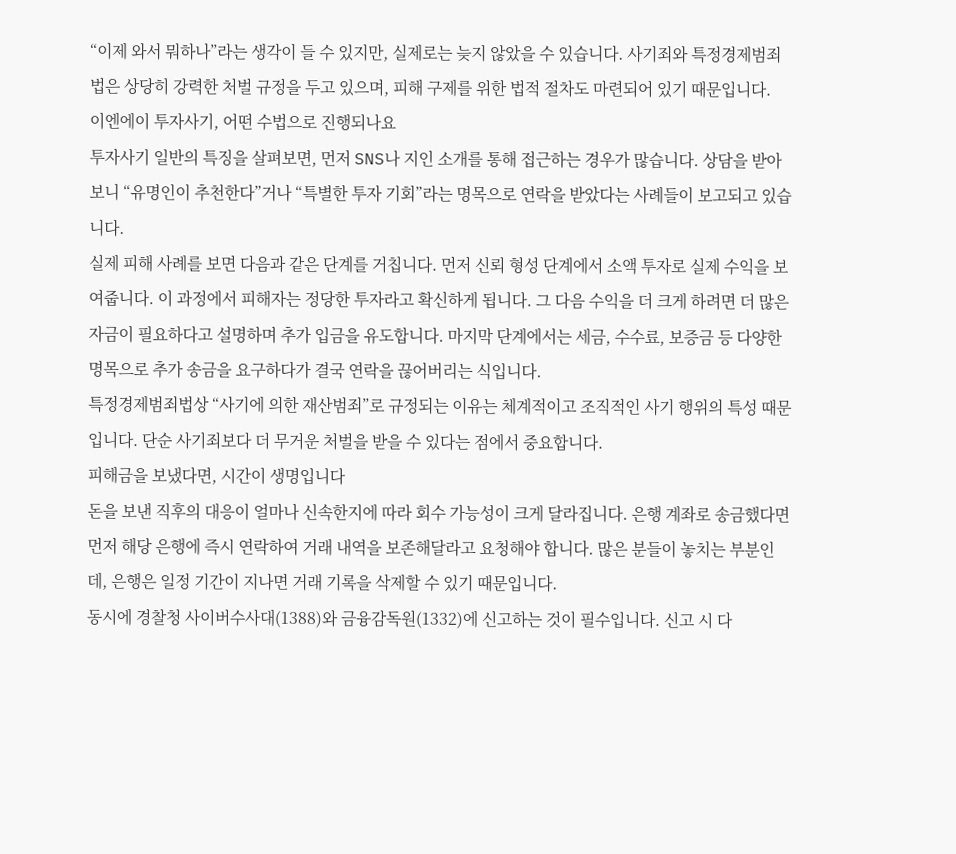“이제 와서 뭐하나”라는 생각이 들 수 있지만, 실제로는 늦지 않았을 수 있습니다. 사기죄와 특정경제범죄법은 상당히 강력한 처벌 규정을 두고 있으며, 피해 구제를 위한 법적 절차도 마련되어 있기 때문입니다.
이엔에이 투자사기, 어떤 수법으로 진행되나요
투자사기 일반의 특징을 살펴보면, 먼저 SNS나 지인 소개를 통해 접근하는 경우가 많습니다. 상담을 받아보니 “유명인이 추천한다”거나 “특별한 투자 기회”라는 명목으로 연락을 받았다는 사례들이 보고되고 있습니다.
실제 피해 사례를 보면 다음과 같은 단계를 거칩니다. 먼저 신뢰 형성 단계에서 소액 투자로 실제 수익을 보여줍니다. 이 과정에서 피해자는 정당한 투자라고 확신하게 됩니다. 그 다음 수익을 더 크게 하려면 더 많은 자금이 필요하다고 설명하며 추가 입금을 유도합니다. 마지막 단계에서는 세금, 수수료, 보증금 등 다양한 명목으로 추가 송금을 요구하다가 결국 연락을 끊어버리는 식입니다.
특정경제범죄법상 “사기에 의한 재산범죄”로 규정되는 이유는 체계적이고 조직적인 사기 행위의 특성 때문입니다. 단순 사기죄보다 더 무거운 처벌을 받을 수 있다는 점에서 중요합니다.
피해금을 보냈다면, 시간이 생명입니다
돈을 보낸 직후의 대응이 얼마나 신속한지에 따라 회수 가능성이 크게 달라집니다. 은행 계좌로 송금했다면 먼저 해당 은행에 즉시 연락하여 거래 내역을 보존해달라고 요청해야 합니다. 많은 분들이 놓치는 부분인데, 은행은 일정 기간이 지나면 거래 기록을 삭제할 수 있기 때문입니다.
동시에 경찰청 사이버수사대(1388)와 금융감독원(1332)에 신고하는 것이 필수입니다. 신고 시 다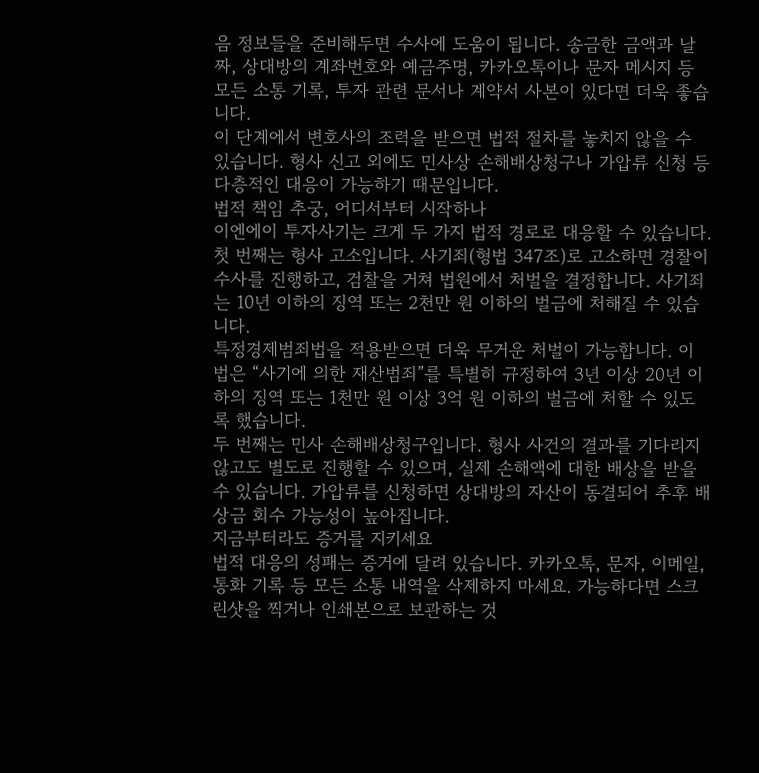음 정보들을 준비해두면 수사에 도움이 됩니다. 송금한 금액과 날짜, 상대방의 계좌번호와 예금주명, 카카오톡이나 문자 메시지 등 모든 소통 기록, 투자 관련 문서나 계약서 사본이 있다면 더욱 좋습니다.
이 단계에서 변호사의 조력을 받으면 법적 절차를 놓치지 않을 수 있습니다. 형사 신고 외에도 민사상 손해배상청구나 가압류 신청 등 다층적인 대응이 가능하기 때문입니다.
법적 책임 추궁, 어디서부터 시작하나
이엔에이 투자사기는 크게 두 가지 법적 경로로 대응할 수 있습니다. 첫 번째는 형사 고소입니다. 사기죄(형법 347조)로 고소하면 경찰이 수사를 진행하고, 검찰을 거쳐 법원에서 처벌을 결정합니다. 사기죄는 10년 이하의 징역 또는 2천만 원 이하의 벌금에 처해질 수 있습니다.
특정경제범죄법을 적용받으면 더욱 무거운 처벌이 가능합니다. 이 법은 “사기에 의한 재산범죄”를 특별히 규정하여 3년 이상 20년 이하의 징역 또는 1천만 원 이상 3억 원 이하의 벌금에 처할 수 있도록 했습니다.
두 번째는 민사 손해배상청구입니다. 형사 사건의 결과를 기다리지 않고도 별도로 진행할 수 있으며, 실제 손해액에 대한 배상을 받을 수 있습니다. 가압류를 신청하면 상대방의 자산이 동결되어 추후 배상금 회수 가능성이 높아집니다.
지금부터라도 증거를 지키세요
법적 대응의 성패는 증거에 달려 있습니다. 카카오톡, 문자, 이메일, 통화 기록 등 모든 소통 내역을 삭제하지 마세요. 가능하다면 스크린샷을 찍거나 인쇄본으로 보관하는 것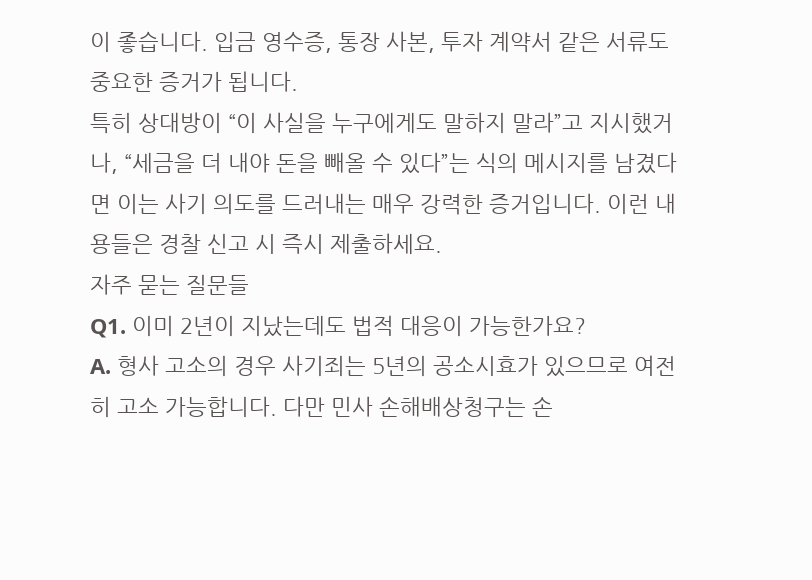이 좋습니다. 입금 영수증, 통장 사본, 투자 계약서 같은 서류도 중요한 증거가 됩니다.
특히 상대방이 “이 사실을 누구에게도 말하지 말라”고 지시했거나, “세금을 더 내야 돈을 빼올 수 있다”는 식의 메시지를 남겼다면 이는 사기 의도를 드러내는 매우 강력한 증거입니다. 이런 내용들은 경찰 신고 시 즉시 제출하세요.
자주 묻는 질문들
Q1. 이미 2년이 지났는데도 법적 대응이 가능한가요?
A. 형사 고소의 경우 사기죄는 5년의 공소시효가 있으므로 여전히 고소 가능합니다. 다만 민사 손해배상청구는 손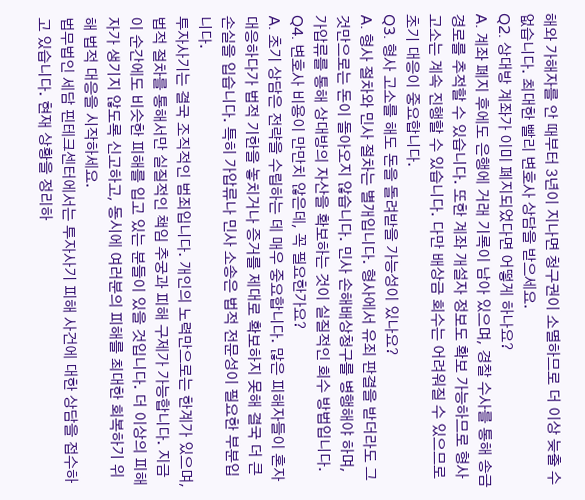해와 가해자를 안 때부터 3년이 지나면 청구권이 소멸하므로 더 이상 늦출 수 없습니다. 최대한 빨리 변호사 상담을 받으세요.
Q2. 상대방 계좌가 이미 폐지되었다면 어떻게 하나요?
A. 계좌 폐지 후에도 은행에 거래 기록이 남아 있으며, 경찰 수사를 통해 송금 경로를 추적할 수 있습니다. 또한 계좌 개설자 정보도 확보 가능하므로 형사 고소는 계속 진행할 수 있습니다. 다만 배상금 회수는 어려워질 수 있으므로 초기 대응이 중요합니다.
Q3. 형사 고소를 해도 돈을 돌려받을 가능성이 있나요?
A. 형사 절차와 민사 절차는 별개입니다. 형사에서 유죄 판결을 받더라도 그것만으로는 돈이 돌아오지 않습니다. 민사 손해배상청구를 병행해야 하며, 가압류를 통해 상대방의 자산을 확보하는 것이 실질적인 회수 방법입니다.
Q4. 변호사 비용이 만만치 않은데, 꼭 필요한가요?
A. 초기 상담은 전략을 수립하는 데 매우 중요합니다. 많은 피해자들이 혼자 대응하다가 법적 기한을 놓치거나 증거를 제대로 확보하지 못해 결국 더 큰 손실을 입습니다. 특히 가압류나 민사 소송은 법적 전문성이 필요한 부분입니다.
투자사기는 결국 조직적인 범죄입니다. 개인의 노력만으로는 한계가 있으며, 법적 절차를 통해서만 실질적인 책임 추궁과 피해 구제가 가능합니다. 지금 이 순간에도 비슷한 피해를 입고 있는 분들이 있을 것입니다. 더 이상의 피해자가 생기지 않도록 신고하고, 동시에 여러분의 피해를 최대한 회복하기 위해 법적 대응을 시작하세요.
법무법인 세담 핀테크센터에서는 투자사기 피해 사건에 대한 상담을 접수하고 있습니다. 현재 상황을 정리하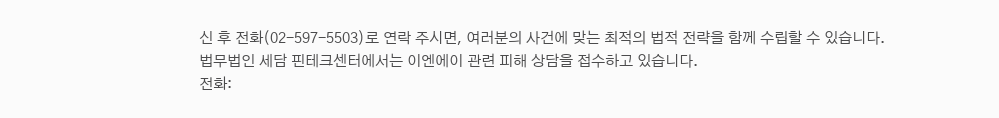신 후 전화(02-597-5503)로 연락 주시면, 여러분의 사건에 맞는 최적의 법적 전략을 함께 수립할 수 있습니다.
법무법인 세담 핀테크센터에서는 이엔에이 관련 피해 상담을 접수하고 있습니다.
전화: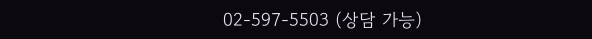02-597-5503 (상담 가능)